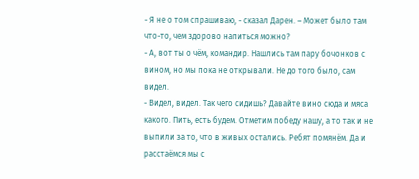- Я не о том спрашиваю, - сказал Дарен. – Может было там что-то, чем здорово напиться можно?
- А, вот ты о чём, командир. Нашлись там пару бочонков с вином, но мы пока не открывали. Не до того было, сам видел.
- Видел, видел. Так чего сидишь? Давайте вино сюда и мяса какого. Пить, есть будем. Отметим победу нашу, а то так и не выпили за то, что в живых остались. Ребят помянём. Да и расстаёмся мы с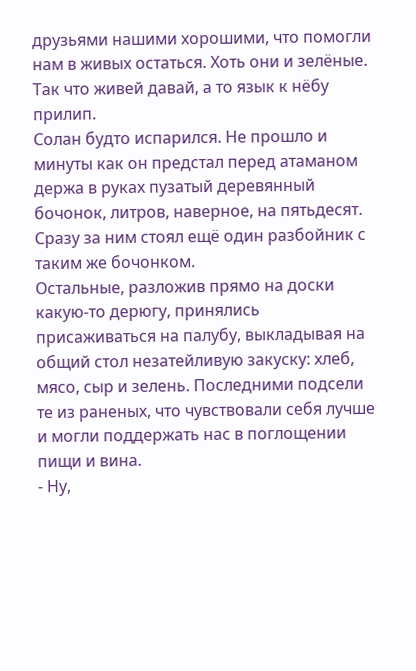друзьями нашими хорошими, что помогли нам в живых остаться. Хоть они и зелёные. Так что живей давай, а то язык к нёбу прилип.
Солан будто испарился. Не прошло и минуты как он предстал перед атаманом держа в руках пузатый деревянный бочонок, литров, наверное, на пятьдесят. Сразу за ним стоял ещё один разбойник с таким же бочонком.
Остальные, разложив прямо на доски какую-то дерюгу, принялись присаживаться на палубу, выкладывая на общий стол незатейливую закуску: хлеб, мясо, сыр и зелень. Последними подсели те из раненых, что чувствовали себя лучше и могли поддержать нас в поглощении пищи и вина.
- Ну,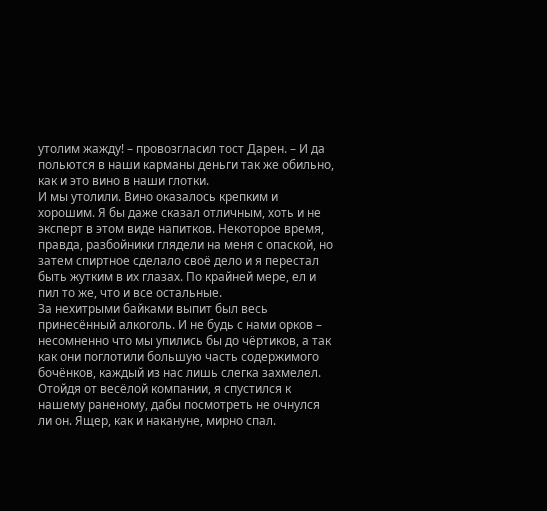утолим жажду! – провозгласил тост Дарен. – И да польются в наши карманы деньги так же обильно, как и это вино в наши глотки.
И мы утолили. Вино оказалось крепким и хорошим. Я бы даже сказал отличным, хоть и не эксперт в этом виде напитков. Некоторое время, правда, разбойники глядели на меня с опаской, но затем спиртное сделало своё дело и я перестал быть жутким в их глазах. По крайней мере, ел и пил то же, что и все остальные.
За нехитрыми байками выпит был весь принесённый алкоголь. И не будь с нами орков – несомненно что мы упились бы до чёртиков, а так как они поглотили большую часть содержимого бочёнков, каждый из нас лишь слегка захмелел.
Отойдя от весёлой компании, я спустился к нашему раненому, дабы посмотреть не очнулся ли он. Ящер, как и накануне, мирно спал.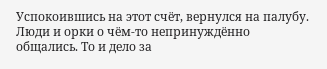Успокоившись на этот счёт, вернулся на палубу. Люди и орки о чём-то непринуждённо общались. То и дело за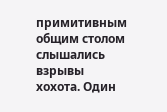примитивным общим столом слышались взрывы хохота. Один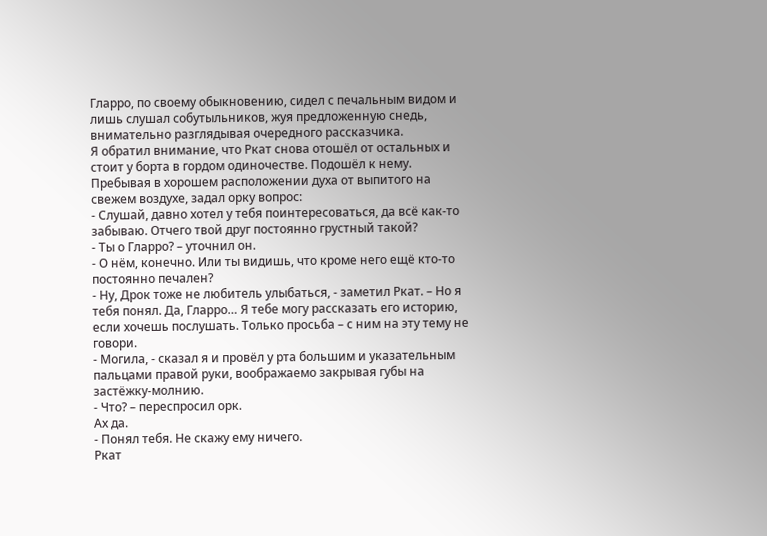Гларро, по своему обыкновению, сидел с печальным видом и лишь слушал собутыльников, жуя предложенную снедь, внимательно разглядывая очередного рассказчика.
Я обратил внимание, что Ркат снова отошёл от остальных и стоит у борта в гордом одиночестве. Подошёл к нему.
Пребывая в хорошем расположении духа от выпитого на свежем воздухе, задал орку вопрос:
- Слушай, давно хотел у тебя поинтересоваться, да всё как-то забываю. Отчего твой друг постоянно грустный такой?
- Ты о Гларро? – уточнил он.
- О нём, конечно. Или ты видишь, что кроме него ещё кто-то постоянно печален?
- Ну, Дрок тоже не любитель улыбаться, - заметил Ркат. – Но я тебя понял. Да, Гларро… Я тебе могу рассказать его историю, если хочешь послушать. Только просьба – с ним на эту тему не говори.
- Могила, - сказал я и провёл у рта большим и указательным пальцами правой руки, воображаемо закрывая губы на застёжку-молнию.
- Что? – переспросил орк.
Ах да.
- Понял тебя. Не скажу ему ничего.
Ркат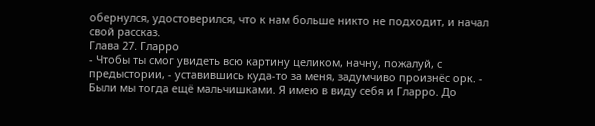обернулся, удостоверился, что к нам больше никто не подходит, и начал свой рассказ.
Глава 27. Гларро
- Чтобы ты смог увидеть всю картину целиком, начну, пожалуй, с предыстории, - уставившись куда-то за меня, задумчиво произнёс орк. - Были мы тогда ещё мальчишками. Я имею в виду себя и Гларро. До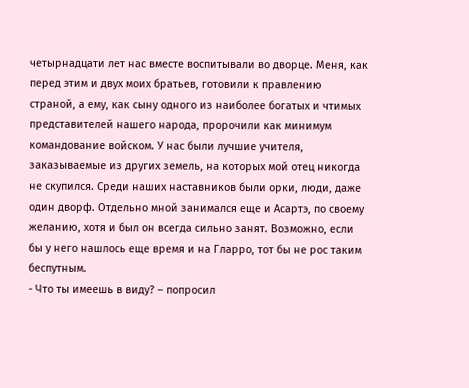четырнадцати лет нас вместе воспитывали во дворце. Меня, как перед этим и двух моих братьев, готовили к правлению страной, а ему, как сыну одного из наиболее богатых и чтимых представителей нашего народа, пророчили как минимум командование войском. У нас были лучшие учителя, заказываемые из других земель, на которых мой отец никогда не скупился. Среди наших наставников были орки, люди, даже один дворф. Отдельно мной занимался еще и Асартэ, по своему желанию, хотя и был он всегда сильно занят. Возможно, если бы у него нашлось еще время и на Гларро, тот бы не рос таким беспутным.
- Что ты имеешь в виду? – попросил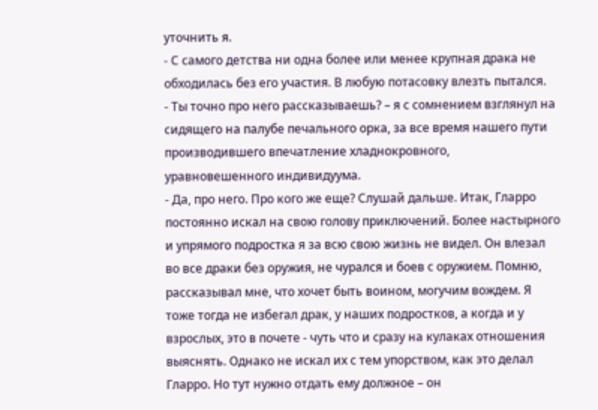уточнить я.
- С самого детства ни одна более или менее крупная драка не обходилась без его участия. В любую потасовку влезть пытался.
- Ты точно про него рассказываешь? – я с сомнением взглянул на сидящего на палубе печального орка, за все время нашего пути производившего впечатление хладнокровного, уравновешенного индивидуума.
- Да, про него. Про кого же еще? Слушай дальше. Итак, Гларро постоянно искал на свою голову приключений. Более настырного и упрямого подростка я за всю свою жизнь не видел. Он влезал во все драки без оружия, не чурался и боев с оружием. Помню, рассказывал мне, что хочет быть воином, могучим вождем. Я тоже тогда не избегал драк, у наших подростков, а когда и у взрослых, это в почете - чуть что и сразу на кулаках отношения выяснять. Однако не искал их с тем упорством, как это делал Гларро. Но тут нужно отдать ему должное – он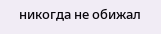никогда не обижал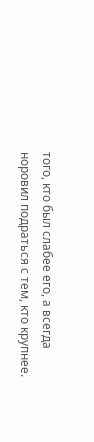того, кто был слабее его, а всегда норовил подраться с тем, кто крупнее.